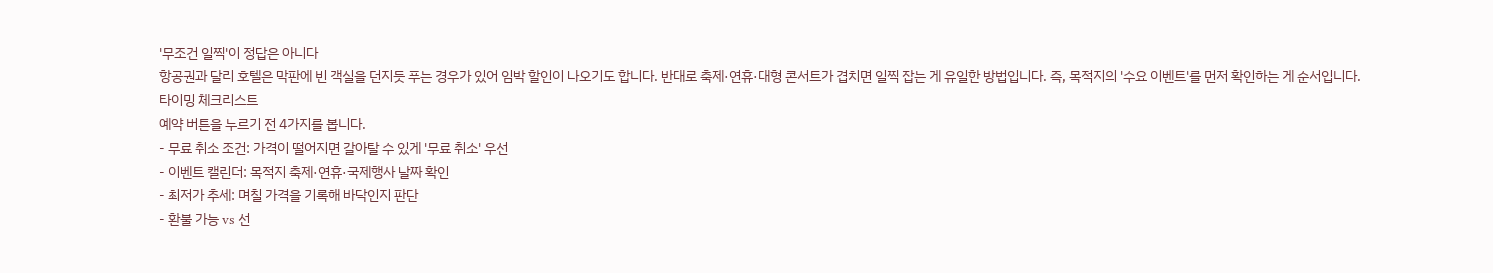'무조건 일찍'이 정답은 아니다
항공권과 달리 호텔은 막판에 빈 객실을 던지듯 푸는 경우가 있어 임박 할인이 나오기도 합니다. 반대로 축제·연휴·대형 콘서트가 겹치면 일찍 잡는 게 유일한 방법입니다. 즉, 목적지의 '수요 이벤트'를 먼저 확인하는 게 순서입니다.
타이밍 체크리스트
예약 버튼을 누르기 전 4가지를 봅니다.
- 무료 취소 조건: 가격이 떨어지면 갈아탈 수 있게 '무료 취소' 우선
- 이벤트 캘린더: 목적지 축제·연휴·국제행사 날짜 확인
- 최저가 추세: 며칠 가격을 기록해 바닥인지 판단
- 환불 가능 vs 선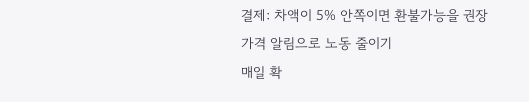결제: 차액이 5% 안쪽이면 환불가능을 권장
가격 알림으로 노동 줄이기
매일 확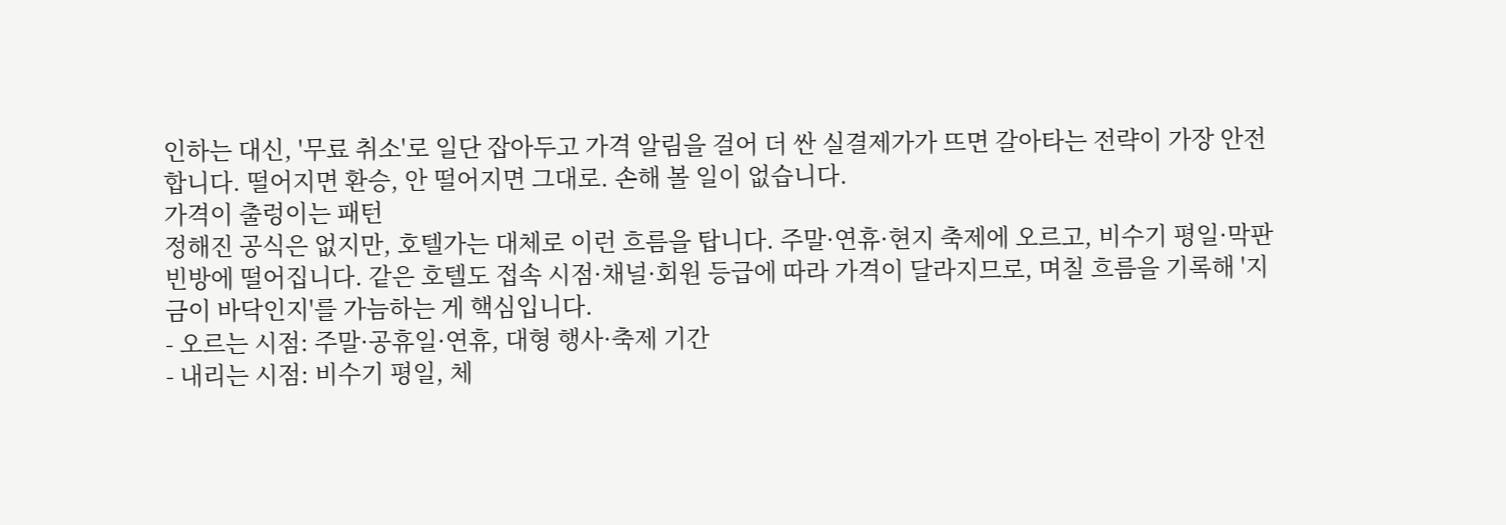인하는 대신, '무료 취소'로 일단 잡아두고 가격 알림을 걸어 더 싼 실결제가가 뜨면 갈아타는 전략이 가장 안전합니다. 떨어지면 환승, 안 떨어지면 그대로. 손해 볼 일이 없습니다.
가격이 출렁이는 패턴
정해진 공식은 없지만, 호텔가는 대체로 이런 흐름을 탑니다. 주말·연휴·현지 축제에 오르고, 비수기 평일·막판 빈방에 떨어집니다. 같은 호텔도 접속 시점·채널·회원 등급에 따라 가격이 달라지므로, 며칠 흐름을 기록해 '지금이 바닥인지'를 가늠하는 게 핵심입니다.
- 오르는 시점: 주말·공휴일·연휴, 대형 행사·축제 기간
- 내리는 시점: 비수기 평일, 체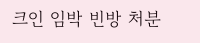크인 임박 빈방 처분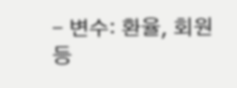- 변수: 환율, 회원 등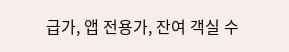급가, 앱 전용가, 잔여 객실 수